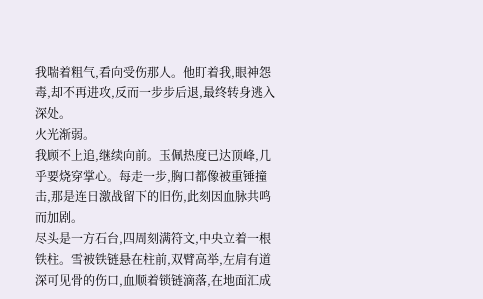我喘着粗气,看向受伤那人。他盯着我,眼神怨毒,却不再进攻,反而一步步后退,最终转身逃入深处。
火光渐弱。
我顾不上追,继续向前。玉佩热度已达顶峰,几乎要烧穿掌心。每走一步,胸口都像被重锤撞击,那是连日激战留下的旧伤,此刻因血脉共鸣而加剧。
尽头是一方石台,四周刻满符文,中央立着一根铁柱。雪被铁链悬在柱前,双臂高举,左肩有道深可见骨的伤口,血顺着锁链滴落,在地面汇成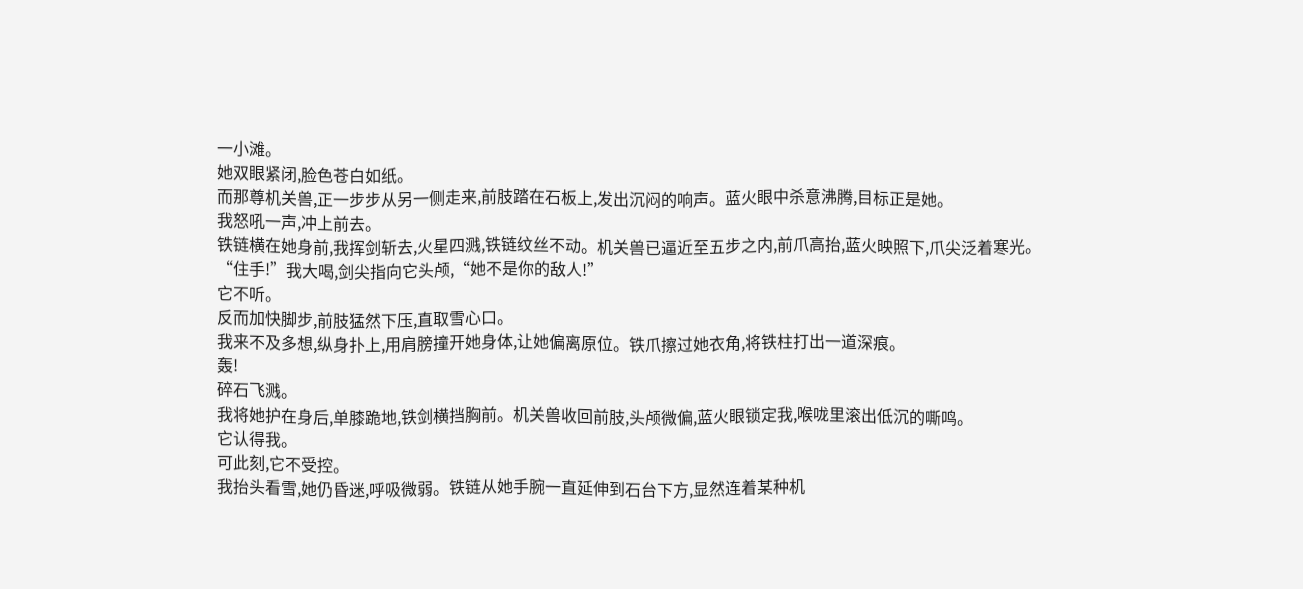一小滩。
她双眼紧闭,脸色苍白如纸。
而那尊机关兽,正一步步从另一侧走来,前肢踏在石板上,发出沉闷的响声。蓝火眼中杀意沸腾,目标正是她。
我怒吼一声,冲上前去。
铁链横在她身前,我挥剑斩去,火星四溅,铁链纹丝不动。机关兽已逼近至五步之内,前爪高抬,蓝火映照下,爪尖泛着寒光。
“住手!”我大喝,剑尖指向它头颅,“她不是你的敌人!”
它不听。
反而加快脚步,前肢猛然下压,直取雪心口。
我来不及多想,纵身扑上,用肩膀撞开她身体,让她偏离原位。铁爪擦过她衣角,将铁柱打出一道深痕。
轰!
碎石飞溅。
我将她护在身后,单膝跪地,铁剑横挡胸前。机关兽收回前肢,头颅微偏,蓝火眼锁定我,喉咙里滚出低沉的嘶鸣。
它认得我。
可此刻,它不受控。
我抬头看雪,她仍昏迷,呼吸微弱。铁链从她手腕一直延伸到石台下方,显然连着某种机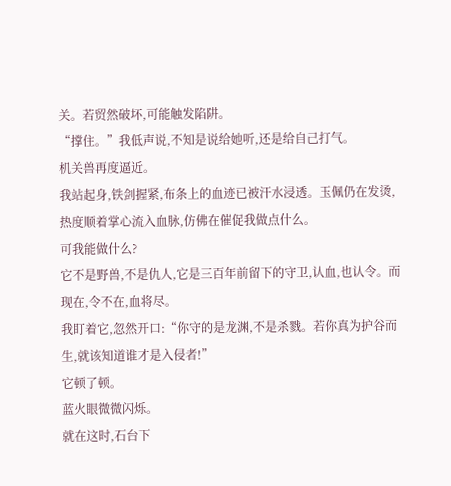关。若贸然破坏,可能触发陷阱。
“撑住。”我低声说,不知是说给她听,还是给自己打气。
机关兽再度逼近。
我站起身,铁剑握紧,布条上的血迹已被汗水浸透。玉佩仍在发烫,热度顺着掌心流入血脉,仿佛在催促我做点什么。
可我能做什么?
它不是野兽,不是仇人,它是三百年前留下的守卫,认血,也认令。而现在,令不在,血将尽。
我盯着它,忽然开口:“你守的是龙渊,不是杀戮。若你真为护谷而生,就该知道谁才是入侵者!”
它顿了顿。
蓝火眼微微闪烁。
就在这时,石台下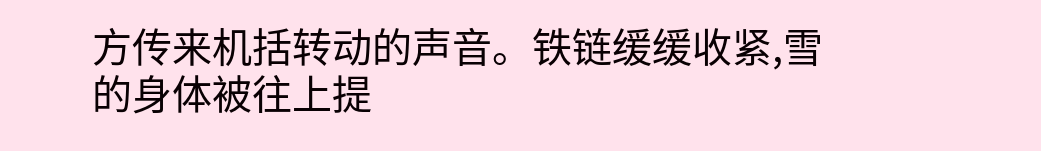方传来机括转动的声音。铁链缓缓收紧,雪的身体被往上提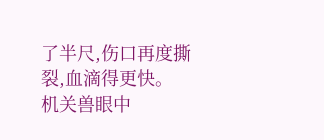了半尺,伤口再度撕裂,血滴得更快。
机关兽眼中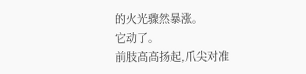的火光骤然暴涨。
它动了。
前肢高高扬起,爪尖对准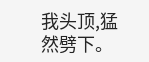我头顶,猛然劈下。